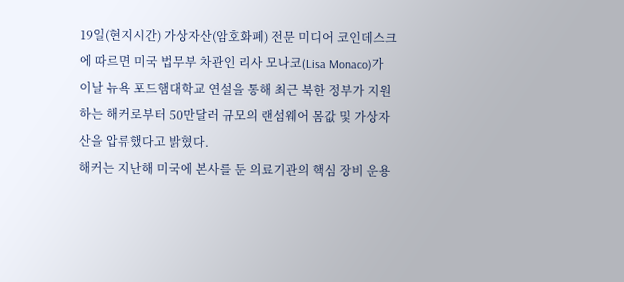19일(현지시간) 가상자산(암호화폐) 전문 미디어 코인데스크에 따르면 미국 법무부 차관인 리사 모나코(Lisa Monaco)가 이날 뉴욕 포드햄대학교 연설을 통해 최근 북한 정부가 지원하는 해커로부터 50만달러 규모의 랜섬웨어 몸값 및 가상자산을 압류했다고 밝혔다.
해커는 지난해 미국에 본사를 둔 의료기관의 핵심 장비 운용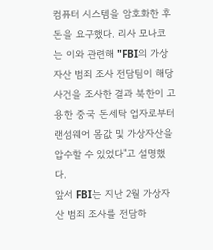컴퓨터 시스템을 암호화한 후 돈을 요구했다. 리사 모나코는 이와 관련해 "FBI의 가상자산 범죄 조사 전담팀이 해당 사건을 조사한 결과 북한이 고용한 중국 돈세탁 업자로부터 랜섬웨어 몸값 및 가상자산을 압수할 수 있었다"고 설명했다.
앞서 FBI는 지난 2월 가상자산 범죄 조사를 전담하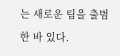는 새로운 팀을 출범한 바 있다.